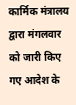कार्मिक मंत्रालय द्वारा मंगलवार को जारी किए गए आदेश के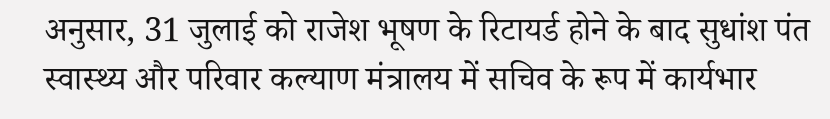अनुसार, 31 जुलाई को राजेश भूषण के रिटायर्ड होने के बाद सुधांश पंत स्वास्थ्य और परिवार कल्याण मंत्रालय में सचिव के रूप में कार्यभार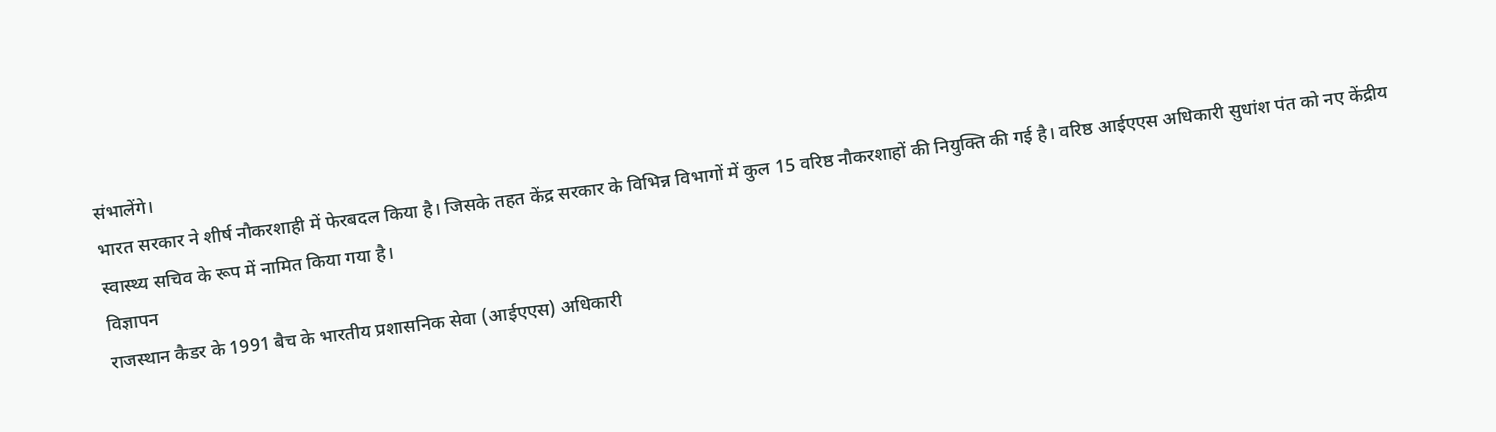संभालेंगे।
भारत सरकार ने शीर्ष नौकरशाही में फेरबदल किया है। जिसके तहत केंद्र सरकार के विभिन्न विभागों में कुल 15 वरिष्ठ नौकरशाहों की नियुक्ति की गई है। वरिष्ठ आईएएस अधिकारी सुधांश पंत को नए केंद्रीय स्वास्थ्य सचिव के रूप में नामित किया गया है।
विज्ञापन
राजस्थान कैडर के 1991 बैच के भारतीय प्रशासनिक सेवा (आईएएस) अधिकारी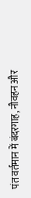पंत वर्तमान में बंदरगाह, नौवहन और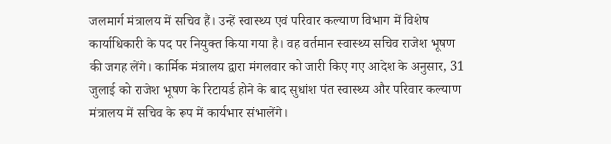जलमार्ग मंत्रालय में सचिव हैं। उन्हें स्वास्थ्य एवं परिवार कल्याण विभाग में विशेष कार्याधिकारी के पद पर नियुक्त किया गया है। वह वर्तमान स्वास्थ्य सचिव राजेश भूषण की जगह लेंगे। कार्मिक मंत्रालय द्वारा मंगलवार को जारी किए गए आदेश के अनुसार, 31 जुलाई को राजेश भूषण के रिटायर्ड होने के बाद सुधांश पंत स्वास्थ्य और परिवार कल्याण मंत्रालय में सचिव के रूप में कार्यभार संभालेंगे।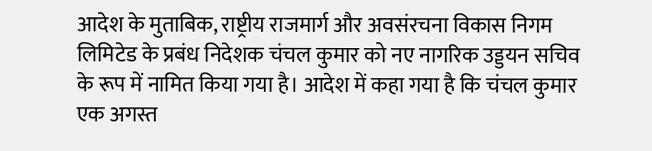आदेश के मुताबिक, राष्ट्रीय राजमार्ग और अवसंरचना विकास निगम लिमिटेड के प्रबंध निदेशक चंचल कुमार को नए नागरिक उड्डयन सचिव के रूप में नामित किया गया है। आदेश में कहा गया है कि चंचल कुमार एक अगस्त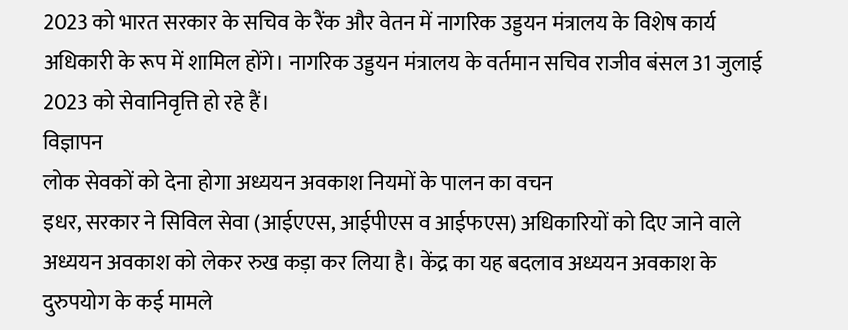2023 को भारत सरकार के सचिव के रैंक और वेतन में नागरिक उड्डयन मंत्रालय के विशेष कार्य अधिकारी के रूप में शामिल होंगे। नागरिक उड्डयन मंत्रालय के वर्तमान सचिव राजीव बंसल 31 जुलाई 2023 को सेवानिवृत्ति हो रहे हैं।
विज्ञापन
लोक सेवकों को देना होगा अध्ययन अवकाश नियमों के पालन का वचन
इधर, सरकार ने सिविल सेवा (आईएएस, आईपीएस व आईफएस) अधिकारियों को दिए जाने वाले अध्ययन अवकाश को लेकर रुख कड़ा कर लिया है। केंद्र का यह बदलाव अध्ययन अवकाश के दुरुपयोग के कई मामले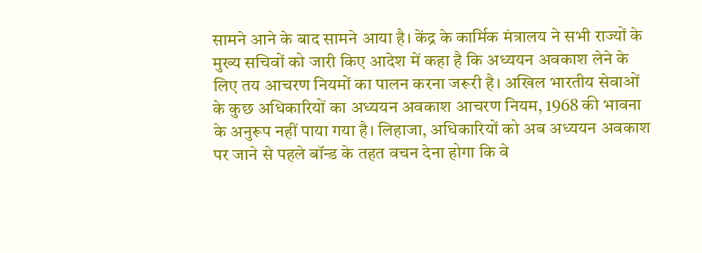सामने आने के बाद सामने आया है। केंद्र के कार्मिक मंत्रालय ने सभी राज्यों के मुख्य सचिवों को जारी किए आदेश में कहा है कि अध्ययन अवकाश लेने के लिए तय आचरण नियमों का पालन करना जरूरी है। अखिल भारतीय सेवाओं के कुछ अधिकारियों का अध्ययन अवकाश आचरण नियम, 1968 की भावना के अनुरूप नहीं पाया गया है। लिहाजा, अधिकारियों को अब अध्ययन अवकाश पर जाने से पहले बॉन्ड के तहत वचन देना होगा कि वे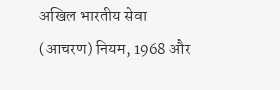अखिल भारतीय सेवा (आचरण) नियम, 1968 और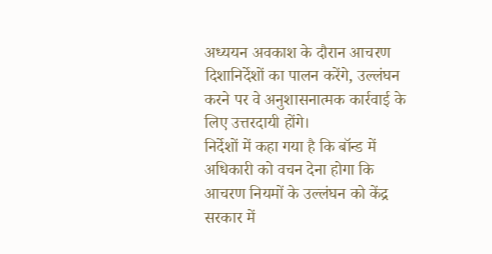अध्ययन अवकाश के दौरान आचरण दिशानिर्देशों का पालन करेंगे, उल्लंघन करने पर वे अनुशासनात्मक कार्रवाई के लिए उत्तरदायी होंगे।
निर्देशों में कहा गया है कि बॉन्ड में अधिकारी को वचन देना होगा कि आचरण नियमों के उल्लंघन को केंद्र सरकार में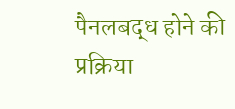पैनलबद्ध होने की प्रक्रिया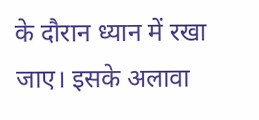के दौरान ध्यान में रखा जाए। इसके अलावा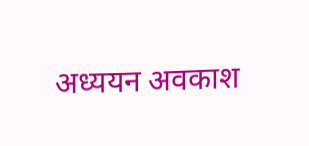अध्ययन अवकाश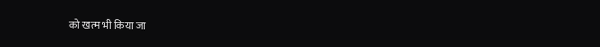को खत्म भी किया जा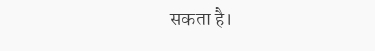सकता है।